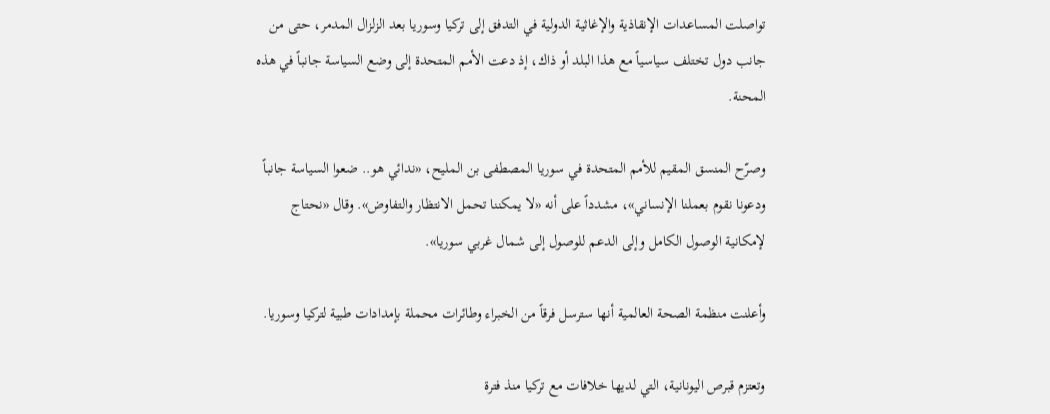تواصلت المساعدات الإنقاذية والإغاثية الدولية في التدفق إلى تركيا وسوريا بعد الزلزال المدمر، حتى من جانب دول تختلف سياسياً مع هذا البلد أو ذاك، إذ دعت الأمم المتحدة إلى وضع السياسة جانباً في هذه المحنة.

وصرّح المنسق المقيم للأمم المتحدة في سوريا المصطفى بن المليح، «ندائي هو.. ضعوا السياسة جانباً ودعونا نقوم بعملنا الإنساني»، مشدداً على أنه «لا يمكننا تحمل الانتظار والتفاوض». وقال «نحتاج لإمكانية الوصول الكامل وإلى الدعم للوصول إلى شمال غربي سوريا».

وأعلنت منظمة الصحة العالمية أنها سترسل فرقاً من الخبراء وطائرات محملة بإمدادات طبية لتركيا وسوريا.

وتعتزم قبرص اليونانية، التي لديها خلافات مع تركيا منذ فترة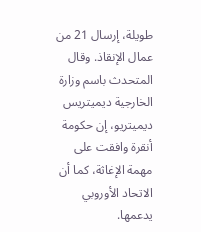طويلة، إرسال 21 من عمال الإنقاذ. وقال المتحدث باسم وزارة الخارجية ديميتريس ديميتريو، إن حكومة أنقرة وافقت على مهمة الإغاثة، كما أن الاتحاد الأوروبي يدعمها.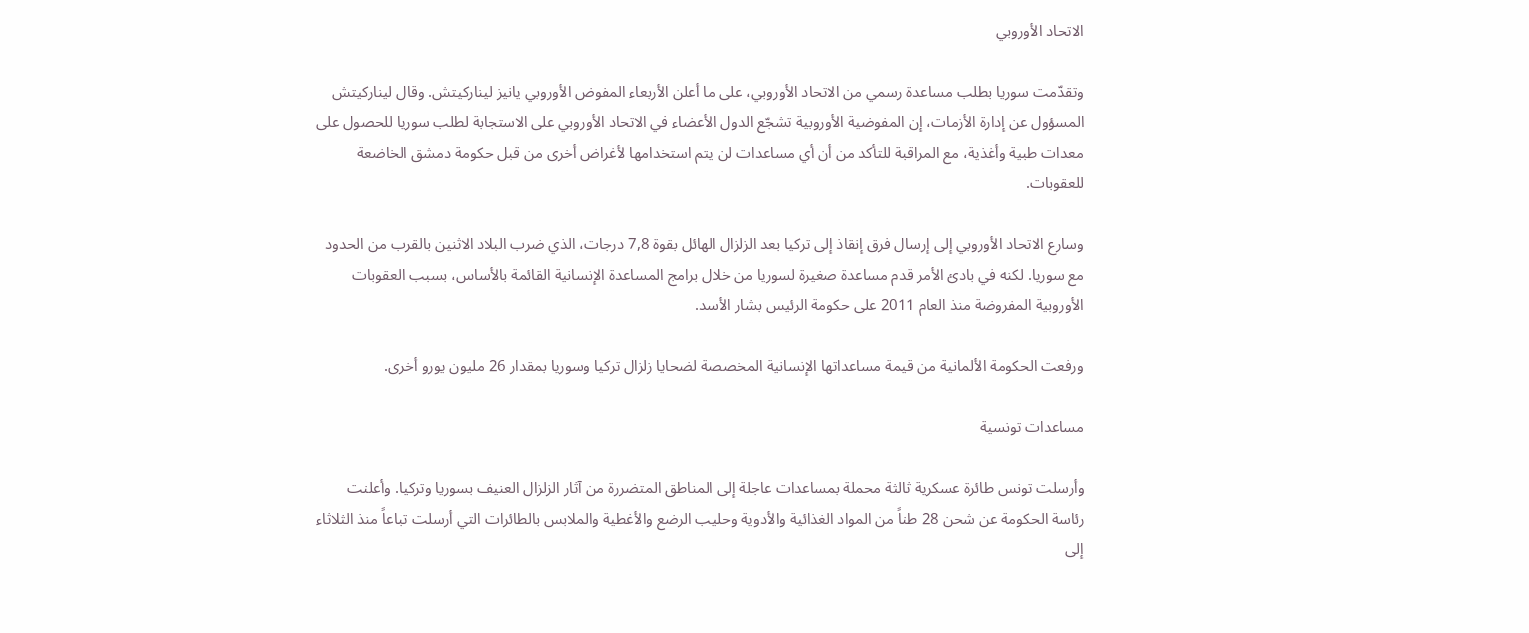الاتحاد الأوروبي

وتقدّمت سوريا بطلب مساعدة رسمي من الاتحاد الأوروبي، على ما أعلن الأربعاء المفوض الأوروبي يانيز ليناركيتش. وقال ليناركيتش المسؤول عن إدارة الأزمات، إن المفوضية الأوروبية تشجّع الدول الأعضاء في الاتحاد الأوروبي على الاستجابة لطلب سوريا للحصول على معدات طبية وأغذية، مع المراقبة للتأكد من أن أي مساعدات لن يتم استخدامها لأغراض أخرى من قبل حكومة دمشق الخاضعة للعقوبات.

وسارع الاتحاد الأوروبي إلى إرسال فرق إنقاذ إلى تركيا بعد الزلزال الهائل بقوة 7,8 درجات، الذي ضرب البلاد الاثنين بالقرب من الحدود مع سوريا. لكنه في بادئ الأمر قدم مساعدة صغيرة لسوريا من خلال برامج المساعدة الإنسانية القائمة بالأساس، بسبب العقوبات الأوروبية المفروضة منذ العام 2011 على حكومة الرئيس بشار الأسد.

ورفعت الحكومة الألمانية من قيمة مساعداتها الإنسانية المخصصة لضحايا زلزال تركيا وسوريا بمقدار 26 مليون يورو أخرى.

مساعدات تونسية

وأرسلت تونس طائرة عسكرية ثالثة محملة بمساعدات عاجلة إلى المناطق المتضررة من آثار الزلزال العنيف بسوريا وتركيا. وأعلنت رئاسة الحكومة عن شحن 28 طناً من المواد الغذائية والأدوية وحليب الرضع والأغطية والملابس بالطائرات التي أرسلت تباعاً منذ الثلاثاء إلى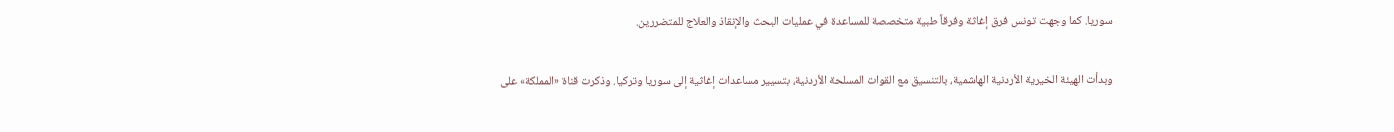سوريا. كما وجهت تونس فرق إغاثة وفرقاً طبية متخصصة للمساعدة في عمليات البحث والإنقاذ والعلاج للمتضررين.

وبدأت الهيئة الخيرية الأردنية الهاشمية، بالتنسيق مع القوات المسلحة الأردنية، بتسيير مساعدات إغاثية إلى سوريا وتركيا. وذكرت قناة «المملكة» على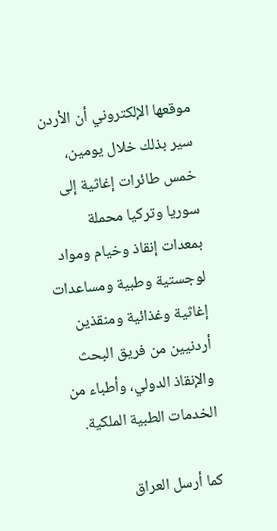موقعها الإلكتروني أن الأردن سير بذلك خلال يومين، خمس طائرات إغاثية إلى سوريا وتركيا محملة بمعدات إنقاذ وخيام ومواد لوجستية وطبية ومساعدات إغاثية وغذائية ومنقذين أردنيين من فريق البحث والإنقاذ الدولي، وأطباء من الخدمات الطبية الملكية.

كما أرسل العراق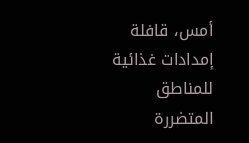أمس، قافلة إمدادات غذائية للمناطق المتضررة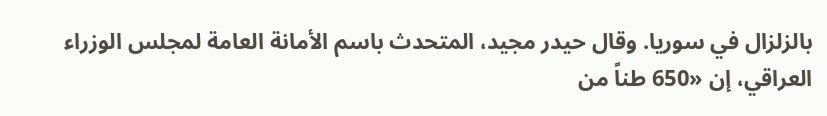بالزلزال في سوريا. وقال حيدر مجيد، المتحدث باسم الأمانة العامة لمجلس الوزراء العراقي، إن «650 طناً من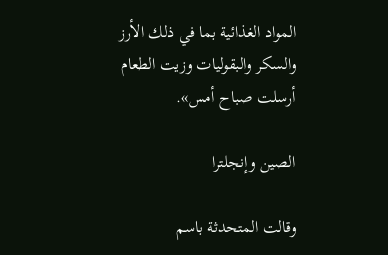المواد الغذائية بما في ذلك الأرز والسكر والبقوليات وزيت الطعام أرسلت صباح أمس».

الصين وإنجلترا

وقالت المتحدثة باسم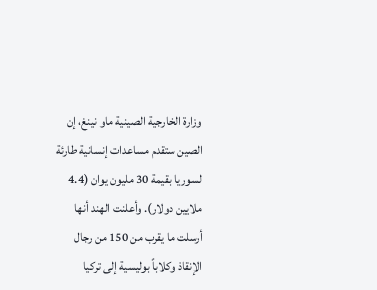وزارة الخارجية الصينية ماو نينغ، إن الصين ستقدم مساعدات إنسانية طارئة لسوريا بقيمة 30 مليون يوان (4.4 ملايين دولار). وأعلنت الهند أنها أرسلت ما يقرب من 150 من رجال الإنقاذ وكلاباً بوليسية إلى تركيا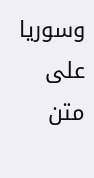وسوريا على متن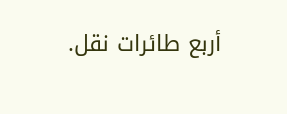أربع طائرات نقل.